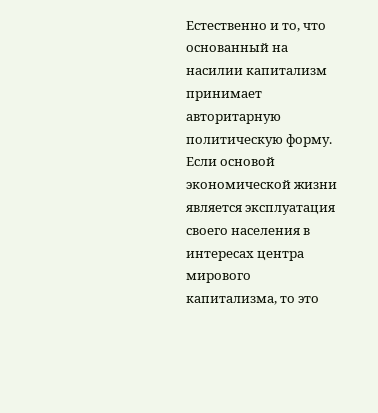Естественно и то, что основанный на насилии капитализм принимает авторитарную политическую форму. Если основой экономической жизни является эксплуатация своего населения в интересах центра мирового капитализма, то это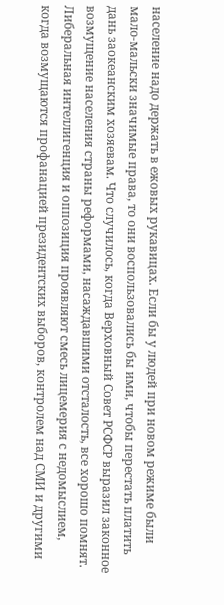население надо держать в ежовых рукавицах. Если бы у людей при новом режиме были мало-мальски значимые права, то они воспользовались бы ими, чтобы перестать платить дань заокеанским хозяевам. Что случилось, когда Верховный Совет РСФСР выразил законное возмущение населения страны реформами, насаждавшими отсталость, все хорошо помнят. Либеральная интеллигенция и оппозиция проявляют смесь лицемерия с недомыслием, когда возмущаются профанацией президентских выборов, контролем над СМИ и другими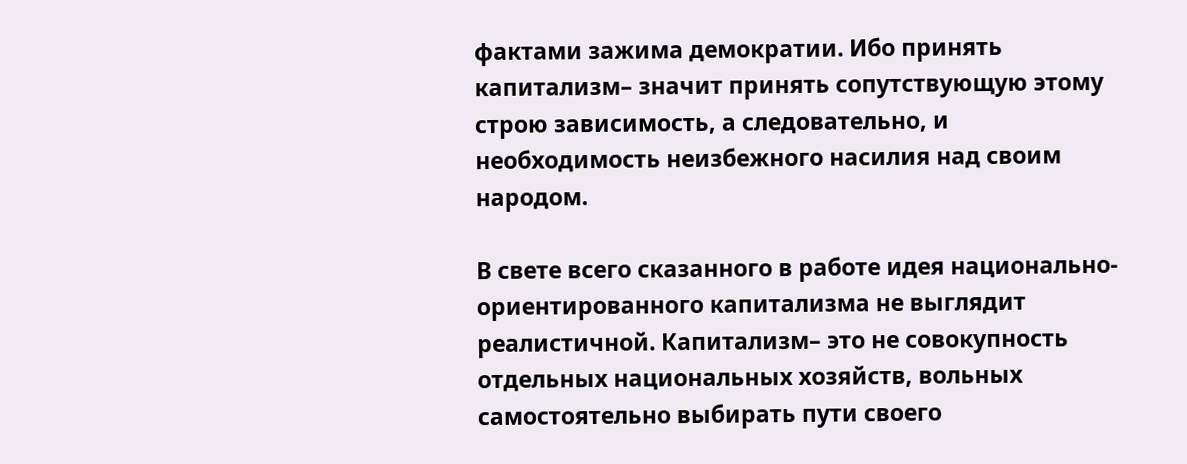фактами зажима демократии. Ибо принять капитализм– значит принять сопутствующую этому строю зависимость, а следовательно, и необходимость неизбежного насилия над своим народом.

В свете всего сказанного в работе идея национально-ориентированного капитализма не выглядит реалистичной. Капитализм– это не совокупность отдельных национальных хозяйств, вольных самостоятельно выбирать пути своего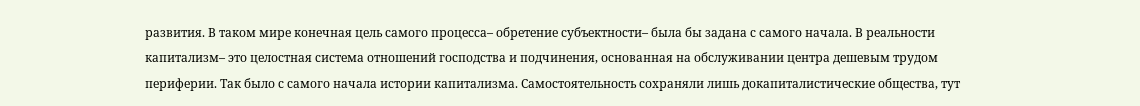развития. В таком мире конечная цель самого процесса– обретение субъектности– была бы задана с самого начала. В реальности капитализм– это целостная система отношений господства и подчинения, основанная на обслуживании центра дешевым трудом периферии. Так было с самого начала истории капитализма. Самостоятельность сохраняли лишь докапиталистические общества, тут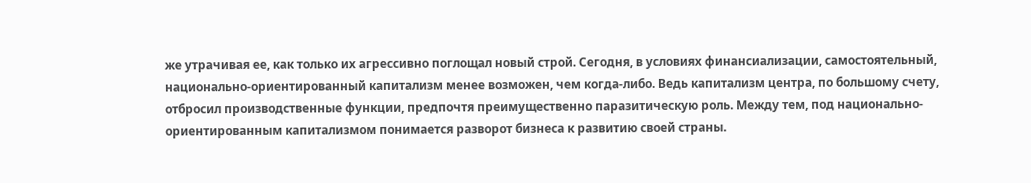же утрачивая ее, как только их агрессивно поглощал новый строй. Сегодня, в условиях финансиализации, самостоятельный, национально-ориентированный капитализм менее возможен, чем когда-либо. Ведь капитализм центра, по большому счету, отбросил производственные функции, предпочтя преимущественно паразитическую роль. Между тем, под национально-ориентированным капитализмом понимается разворот бизнеса к развитию своей страны.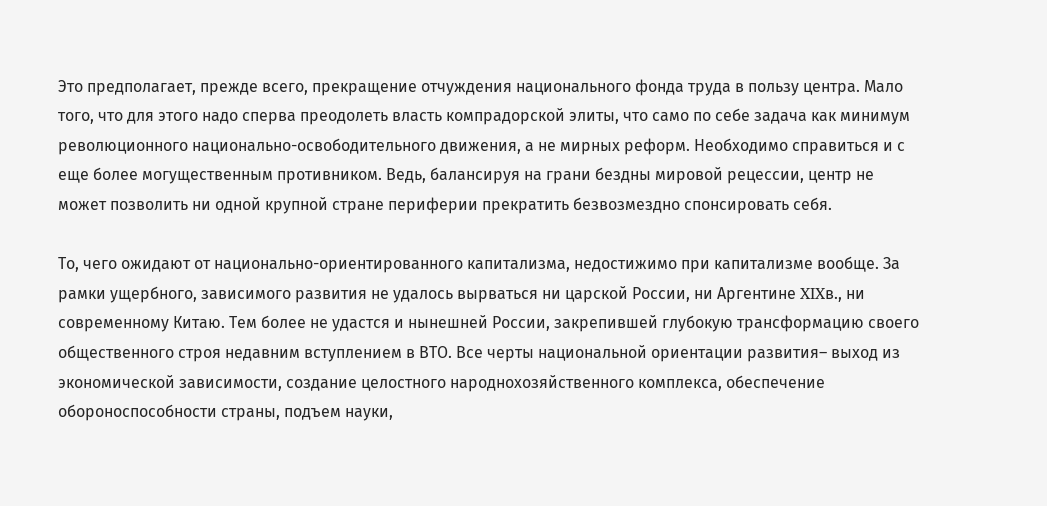Это предполагает, прежде всего, прекращение отчуждения национального фонда труда в пользу центра. Мало того, что для этого надо сперва преодолеть власть компрадорской элиты, что само по себе задача как минимум революционного национально-освободительного движения, а не мирных реформ. Необходимо справиться и с еще более могущественным противником. Ведь, балансируя на грани бездны мировой рецессии, центр не может позволить ни одной крупной стране периферии прекратить безвозмездно спонсировать себя.

То, чего ожидают от национально-ориентированного капитализма, недостижимо при капитализме вообще. За рамки ущербного, зависимого развития не удалось вырваться ни царской России, ни Аргентине XIXв., ни современному Китаю. Тем более не удастся и нынешней России, закрепившей глубокую трансформацию своего общественного строя недавним вступлением в ВТО. Все черты национальной ориентации развития– выход из экономической зависимости, создание целостного народнохозяйственного комплекса, обеспечение обороноспособности страны, подъем науки,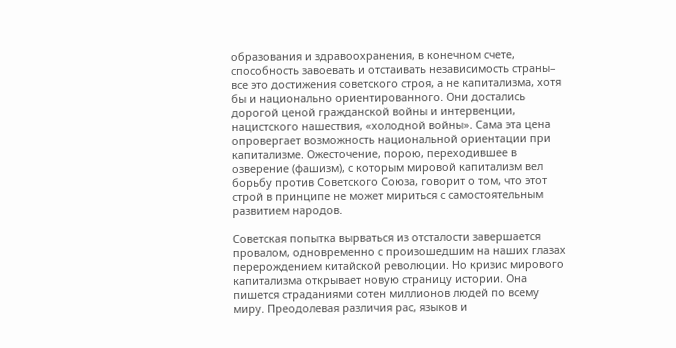образования и здравоохранения, в конечном счете, способность завоевать и отстаивать независимость страны– все это достижения советского строя, а не капитализма, хотя бы и национально ориентированного. Они достались дорогой ценой гражданской войны и интервенции, нацистского нашествия, «холодной войны». Сама эта цена опровергает возможность национальной ориентации при капитализме. Ожесточение, порою, переходившее в озверение (фашизм), с которым мировой капитализм вел борьбу против Советского Союза, говорит о том, что этот строй в принципе не может мириться с самостоятельным развитием народов.

Советская попытка вырваться из отсталости завершается провалом, одновременно с произошедшим на наших глазах перерождением китайской революции. Но кризис мирового капитализма открывает новую страницу истории. Она пишется страданиями сотен миллионов людей по всему миру. Преодолевая различия рас, языков и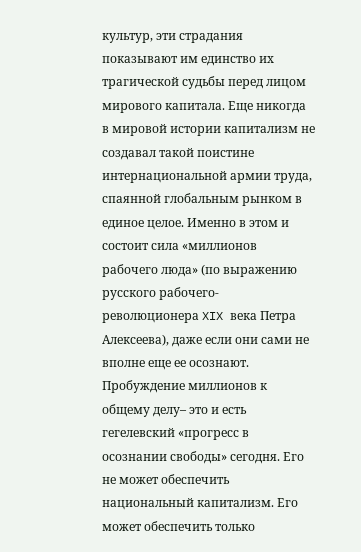культур, эти страдания показывают им единство их трагической судьбы перед лицом мирового капитала. Еще никогда в мировой истории капитализм не создавал такой поистине интернациональной армии труда, спаянной глобальным рынком в единое целое. Именно в этом и состоит сила «миллионов рабочего люда» (по выражению русского рабочего-революционера XIX века Петра Алексеева), даже если они сами не вполне еще ее осознают. Пробуждение миллионов к общему делу– это и есть гегелевский «прогресс в осознании свободы» сегодня. Его не может обеспечить национальный капитализм. Его может обеспечить только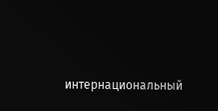интернациональный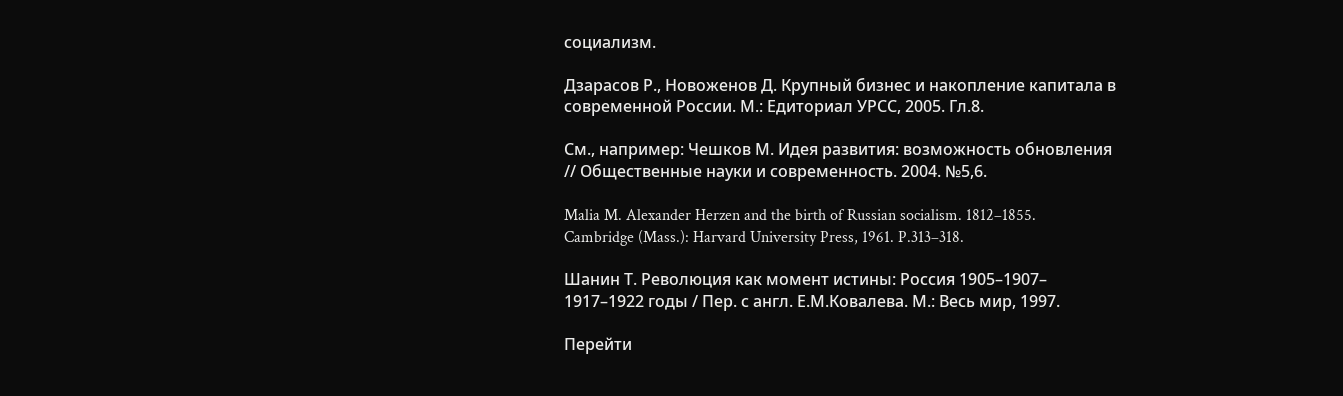социализм.

Дзарасов Р., Новоженов Д. Крупный бизнес и накопление капитала в современной России. М.: Едиториал УРСС, 2005. Гл.8.

См., например: Чешков М. Идея развития: возможность обновления // Общественные науки и современность. 2004. №5,6.

Malia M. Alexander Herzen and the birth of Russian socialism. 1812–1855. Cambridge (Mass.): Harvard University Press, 1961. P.313–318.

Шанин Т. Революция как момент истины: Россия 1905–1907– 1917–1922 годы / Пер. с англ. Е.М.Ковалева. М.: Весь мир, 1997.

Перейти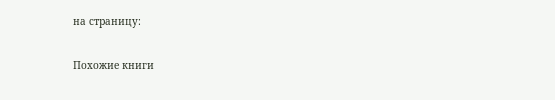на страницу:

Похожие книги